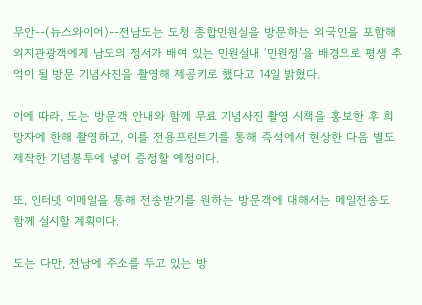무안--(뉴스와이어)--전남도는 도청 종합민원실을 방문하는 외국인을 포함해 외지관광객에게 남도의 정서가 배여 있는 민원실내 ‘민원정’을 배경으로 평생 추억이 될 방문 기념사진을 촬영해 제공키로 했다고 14일 밝혔다.

이에 따라, 도는 방문객 안내와 함께 무료 기념사진 촬영 시책을 홍보한 후 희망자에 한해 촬영하고, 이를 전용프린트기를 통해 즉석에서 현상한 다음 별도 제작한 기념봉투에 넣어 증정할 예정이다.

또, 인터넷 이메일을 통해 전송받기를 원하는 방문객에 대해서는 메일전송도 함께 실시할 계획이다.

도는 다만, 전남에 주소를 두고 있는 방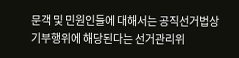문객 및 민원인들에 대해서는 공직선거법상 기부행위에 해당된다는 선거관리위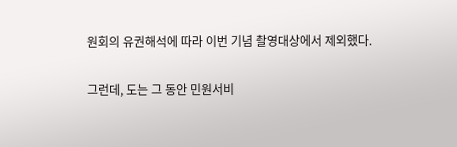원회의 유권해석에 따라 이번 기념 촬영대상에서 제외했다.

그런데, 도는 그 동안 민원서비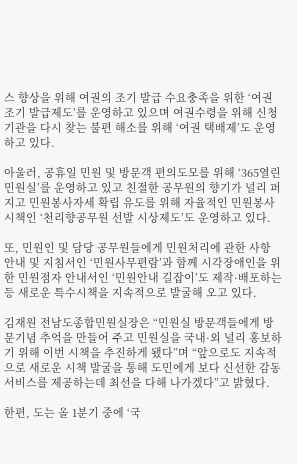스 향상을 위해 여권의 조기 발급 수요충족을 위한 ‘여권 조기 발급제도’를 운영하고 있으며 여권수령을 위해 신청기관을 다시 찾는 불편 해소를 위해 ‘여권 택배제’도 운영하고 있다.

아울러, 공휴일 민원 및 방문객 편의도모를 위해 ‘365열린민원실’를 운영하고 있고 친절한 공무원의 향기가 널리 퍼지고 민원봉사자세 확립 유도를 위해 자율적인 민원봉사 시책인 ‘천리향공무원 선발 시상제도’도 운영하고 있다.

또, 민원인 및 담당 공무원들에게 민원처리에 관한 사항 안내 및 지침서인 ‘민원사무편람’과 함께 시각장애인을 위한 민원점자 안내서인 ‘민원안내 길잡이’도 제작·배포하는 등 새로운 특수시책을 지속적으로 발굴해 오고 있다.

김재원 전남도종합민원실장은 “민원실 방문객들에게 방문기념 추억을 만들어 주고 민원실을 국내·외 널리 홍보하기 위해 이번 시책을 추진하게 됐다”며 “앞으로도 지속적으로 새로운 시책 발굴을 통해 도민에게 보다 신선한 감동서비스를 제공하는데 최선을 다해 나가겠다”고 밝혔다.

한편, 도는 올 1분기 중에 ‘국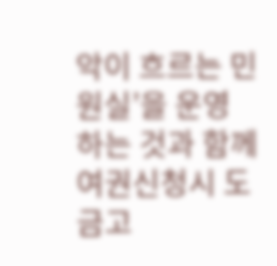악이 흐르는 민원실’을 운영하는 것과 함께 여권신청시 도 금고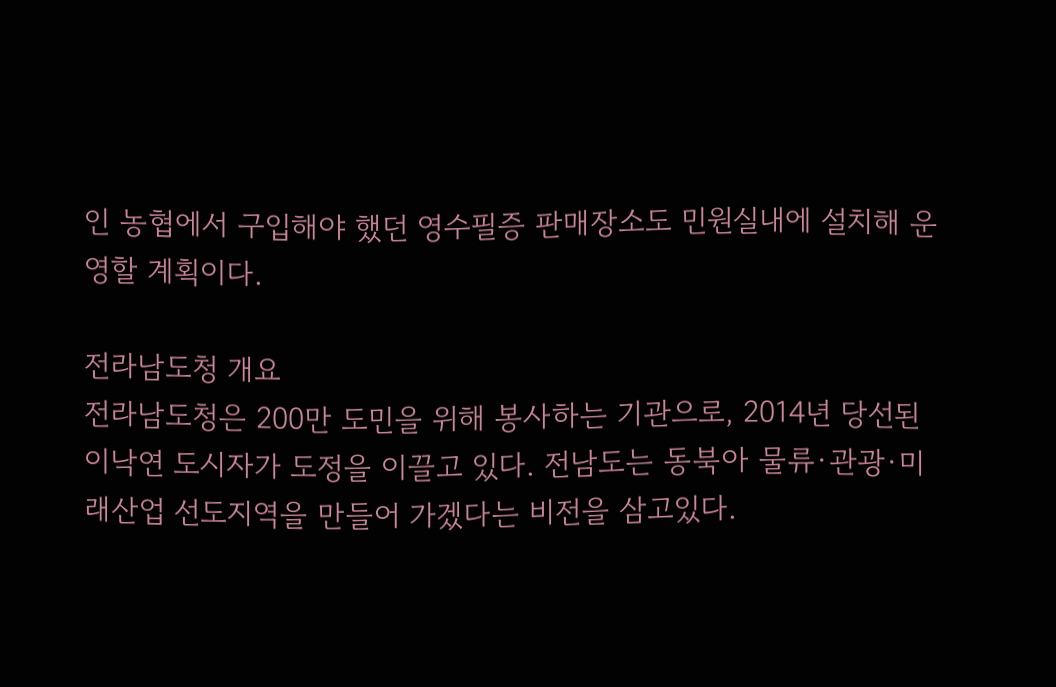인 농협에서 구입해야 했던 영수필증 판매장소도 민원실내에 설치해 운영할 계획이다.

전라남도청 개요
전라남도청은 200만 도민을 위해 봉사하는 기관으로, 2014년 당선된 이낙연 도시자가 도정을 이끌고 있다. 전남도는 동북아 물류·관광·미래산업 선도지역을 만들어 가겠다는 비전을 삼고있다.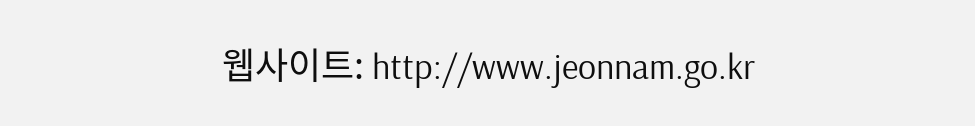웹사이트: http://www.jeonnam.go.kr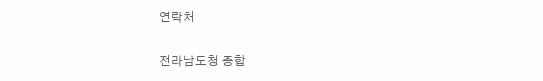연락처

전라남도청 종합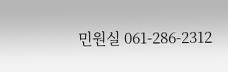민원실 061-286-2312